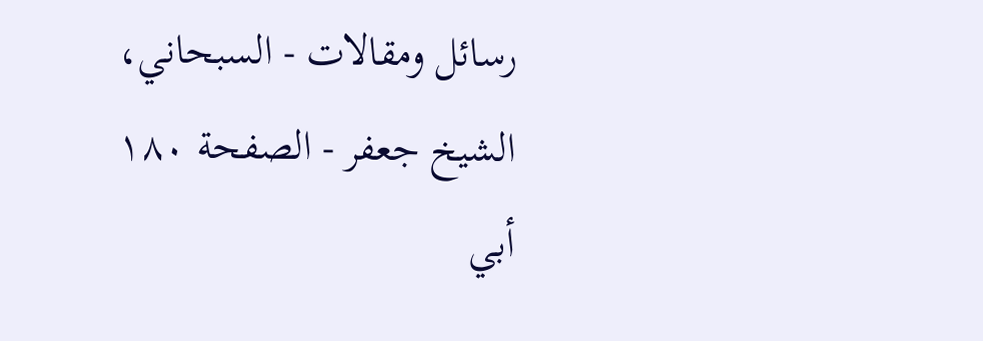رسائل ومقالات - السبحاني، الشيخ جعفر - الصفحة ١٨٠
أبي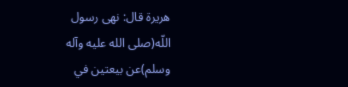هريرة قال: نهى رسول اللّه(صلى الله عليه وآله وسلم)عن بيعتين في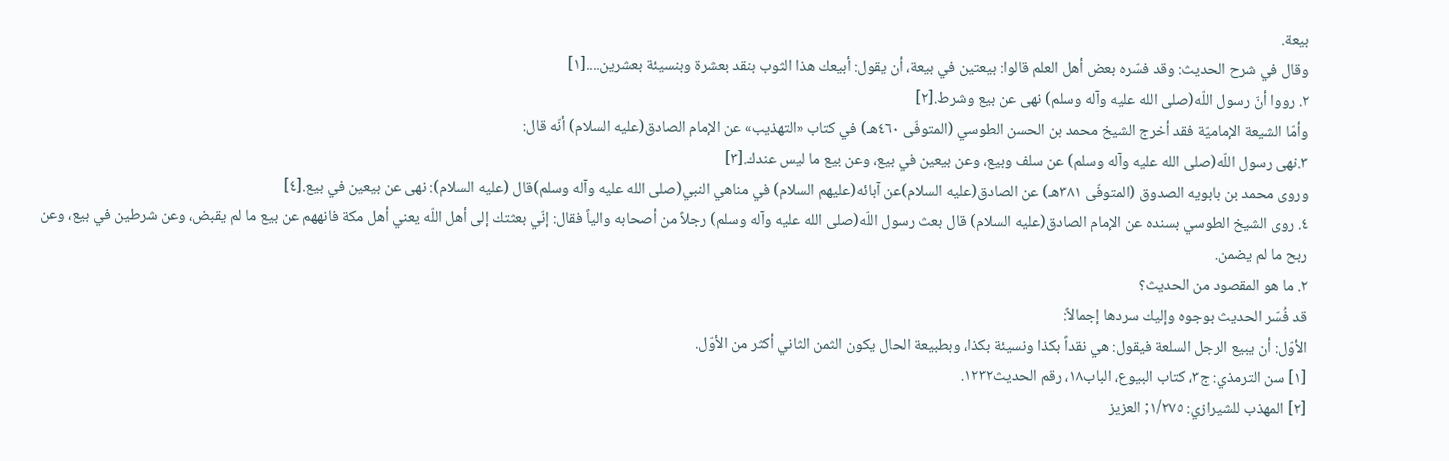بيعة.
وقال في شرح الحديث: وقد فسّره بعض أهل العلم قالوا: بيعتين في بيعة، أن يقول: أبيعك هذا الثوب بنقد بعشرة وبنسيئة بعشرين....[١]
٢. رووا أنّ رسول اللّه(صلى الله عليه وآله وسلم) نهى عن بيع وشرط.[٢]
وأمّا الشيعة الإماميّة فقد أخرج الشيخ محمد بن الحسن الطوسي (المتوفّى ٤٦٠هـ) في كتاب «التهذيب» عن الإمام الصادق(عليه السلام) أنّه قال:
٣.نهى رسول اللّه(صلى الله عليه وآله وسلم) عن سلف وبيع، وعن بيعين في بيع، وعن بيع ما ليس عندك.[٣]
وروى محمد بن بابويه الصدوق (المتوفّى ٣٨١هـ) عن الصادق(عليه السلام)عن آبائه(عليهم السلام) في مناهي النبي(صلى الله عليه وآله وسلم)قال (عليه السلام): نهى عن بيعين في بيع.[٤]
٤. روى الشيخ الطوسي بسنده عن الإمام الصادق(عليه السلام) قال بعث رسول اللّه(صلى الله عليه وآله وسلم) رجلاً من أصحابه والياً فقال: إنّي بعثتك إلى أهل اللّه يعني أهل مكة فانههم عن بيع ما لم يقبض، وعن شرطين في بيع، وعن ربح ما لم يضمن.
٢. ما هو المقصود من الحديث؟
قد فُسّر الحديث بوجوه وإليك سردها إجمالاً:
الأوّل: أن يبيع الرجل السلعة فيقول: هي نقداً بكذا ونسيئة بكذا، وبطبيعة الحال يكون الثمن الثاني أكثر من الأوّل.
[١] سن الترمذي: ج٣، كتاب البيوع، الباب١٨، رقم الحديث١٢٣٢.
[٢] المهذب للشيرازي: ١/٢٧٥; العزيز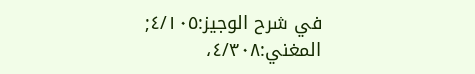في شرح الوجيز:٤/١٠٥; المغني:٤/٣٠٨،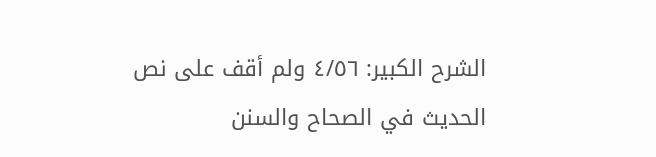الشرح الكبير: ٤/٥٦ ولم أقف على نص الحديث في الصحاح والسنن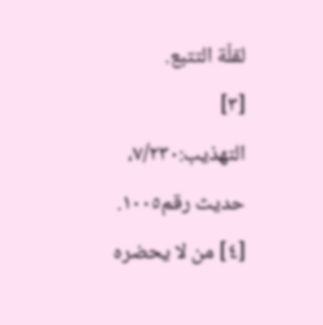لقلّة التتبع.
[٣] التهذيب:٧/٢٣٠، حديث رقم١٠٠٥.
[٤] من لا يحضره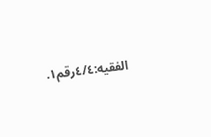الفقيه:٤/٤رقم١.